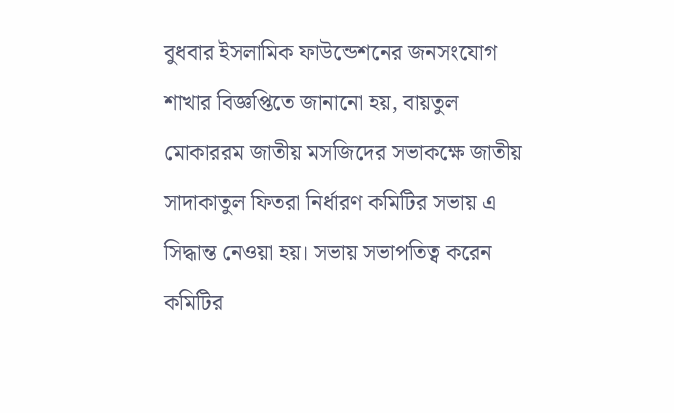বুধবার ইসলামিক ফাউন্ডেশনের জনসংযোগ শাখার বিজ্ঞপ্তিতে জানানো হয়, বায়তুল মোকাররম জাতীয় মসজিদের সভাকক্ষে জাতীয় সাদাকাতুল ফিতরা নির্ধারণ কমিটির সভায় এ সিদ্ধান্ত নেওয়া হয়। সভায় সভাপতিত্ব করেন কমিটির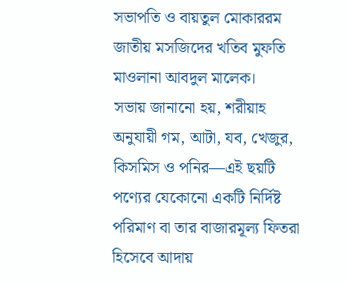সভাপতি ও বায়তুল মোকাররম জাতীয় মসজিদের খতিব মুফতি মাওলানা আবদুল মালেক।
সভায় জানানো হয়, শরীয়াহ অনুযায়ী গম, আটা, যব, খেজুর, কিসমিস ও পনির—এই ছয়টি পণ্যের যেকোনো একটি নির্দিষ্ট পরিমাণ বা তার বাজারমূল্য ফিতরা হিসেবে আদায়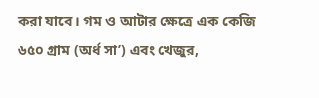করা যাবে। গম ও আটার ক্ষেত্রে এক কেজি ৬৫০ গ্রাম (অর্ধ সা’) এবং খেজুর,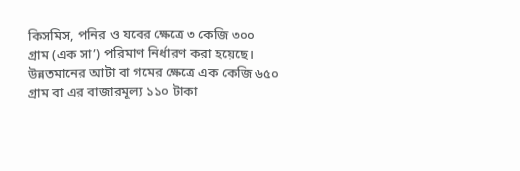কিসমিস, পনির ও যবের ক্ষেত্রে ৩ কেজি ৩০০ গ্রাম (এক সা’) পরিমাণ নির্ধারণ করা হয়েছে।
উন্নতমানের আটা বা গমের ক্ষেত্রে এক কেজি ৬৫০ গ্রাম বা এর বাজারমূল্য ১১০ টাকা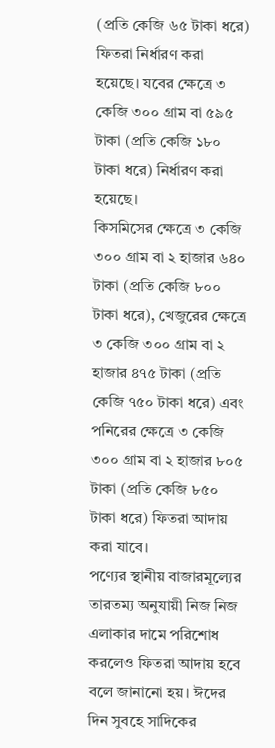(প্রতি কেজি ৬৫ টাকা ধরে) ফিতরা নির্ধারণ করা হয়েছে। যবের ক্ষেত্রে ৩ কেজি ৩০০ গ্রাম বা ৫৯৫ টাকা (প্রতি কেজি ১৮০ টাকা ধরে) নির্ধারণ করা হয়েছে।
কিসমিসের ক্ষেত্রে ৩ কেজি ৩০০ গ্রাম বা ২ হাজার ৬৪০ টাকা (প্রতি কেজি ৮০০ টাকা ধরে), খেজুরের ক্ষেত্রে ৩ কেজি ৩০০ গ্রাম বা ২ হাজার ৪৭৫ টাকা (প্রতি কেজি ৭৫০ টাকা ধরে) এবং পনিরের ক্ষেত্রে ৩ কেজি ৩০০ গ্রাম বা ২ হাজার ৮০৫ টাকা (প্রতি কেজি ৮৫০ টাকা ধরে) ফিতরা আদায় করা যাবে।
পণ্যের স্থানীয় বাজারমূল্যের তারতম্য অনুযায়ী নিজ নিজ এলাকার দামে পরিশোধ করলেও ফিতরা আদায় হবে বলে জানানো হয়। ঈদের দিন সুবহে সাদিকের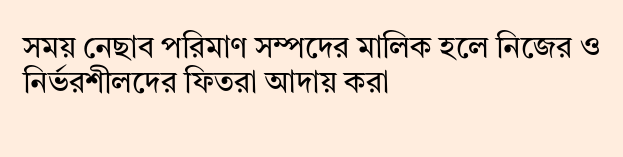সময় নেছাব পরিমাণ সম্পদের মালিক হলে নিজের ও নির্ভরশীলদের ফিতরা আদায় করা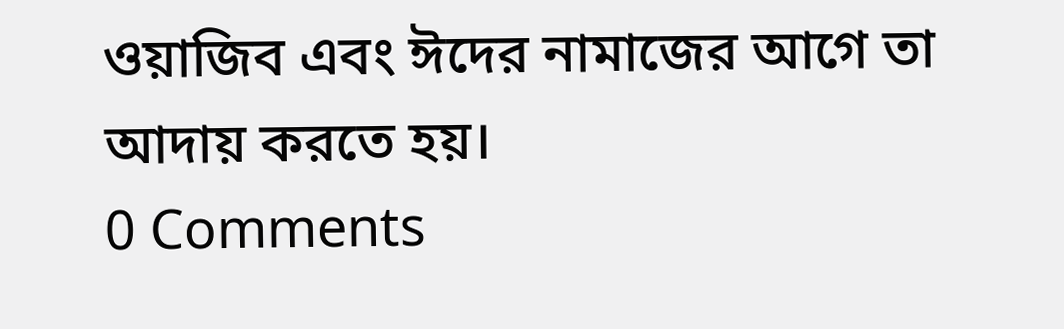ওয়াজিব এবং ঈদের নামাজের আগে তা আদায় করতে হয়।
0 Comments